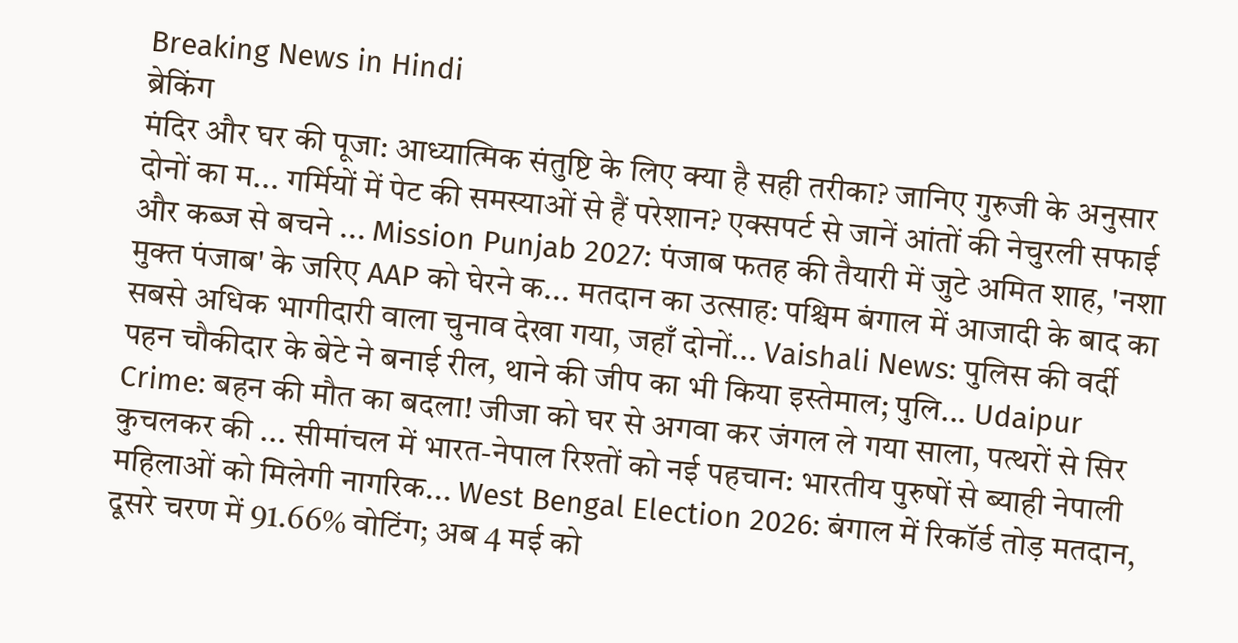Breaking News in Hindi
ब्रेकिंग
मंदिर और घर की पूजा: आध्यात्मिक संतुष्टि के लिए क्या है सही तरीका? जानिए गुरुजी के अनुसार दोनों का म... गर्मियों में पेट की समस्याओं से हैं परेशान? एक्सपर्ट से जानें आंतों की नेचुरली सफाई और कब्ज से बचने ... Mission Punjab 2027: पंजाब फतह की तैयारी में जुटे अमित शाह, 'नशा मुक्त पंजाब' के जरिए AAP को घेरने क... मतदान का उत्साह: पश्चिम बंगाल में आजादी के बाद का सबसे अधिक भागीदारी वाला चुनाव देखा गया, जहाँ दोनों... Vaishali News: पुलिस की वर्दी पहन चौकीदार के बेटे ने बनाई रील, थाने की जीप का भी किया इस्तेमाल; पुलि... Udaipur Crime: बहन की मौत का बदला! जीजा को घर से अगवा कर जंगल ले गया साला, पत्थरों से सिर कुचलकर की ... सीमांचल में भारत-नेपाल रिश्तों को नई पहचान: भारतीय पुरुषों से ब्याही नेपाली महिलाओं को मिलेगी नागरिक... West Bengal Election 2026: बंगाल में रिकॉर्ड तोड़ मतदान, दूसरे चरण में 91.66% वोटिंग; अब 4 मई को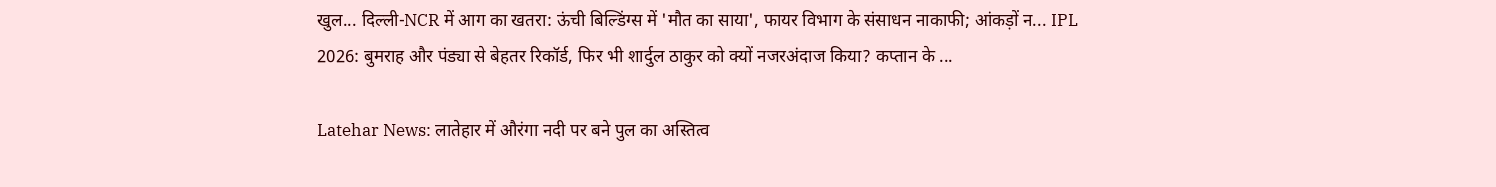खुल... दिल्ली-NCR में आग का खतरा: ऊंची बिल्डिंग्स में 'मौत का साया', फायर विभाग के संसाधन नाकाफी; आंकड़ों न... IPL 2026: बुमराह और पंड्या से बेहतर रिकॉर्ड, फिर भी शार्दुल ठाकुर को क्यों नजरअंदाज किया? कप्तान के ...

Latehar News: लातेहार में औरंगा नदी पर बने पुल का अस्तित्व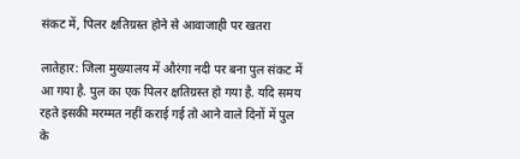संकट में, पिलर क्षतिग्रस्त होने से आवाजाही पर खतरा

लातेहार: जिला मुख्यालय में औरंगा नदी पर बना पुल संकट में आ गया है. पुल का एक पिलर क्षतिग्रस्त हो गया है. यदि समय रहते इसकी मरम्मत नहीं कराई गई तो आने वाले दिनों में पुल के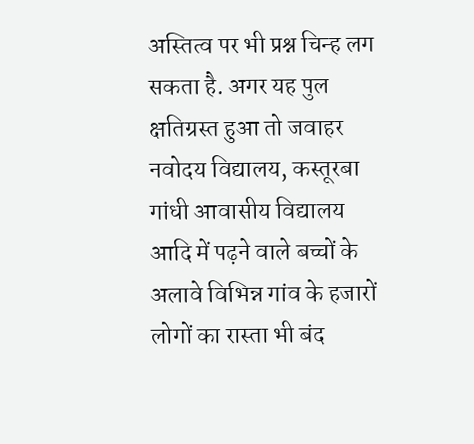अस्तित्व पर भी प्रश्न चिन्ह लग सकता है. अगर यह पुल क्षतिग्रस्त हुआ तो जवाहर नवोदय विद्यालय, कस्तूरबा गांधी आवासीय विद्यालय आदि में पढ़ने वाले बच्चों के अलावे विभिन्न गांव के हजारों लोगों का रास्ता भी बंद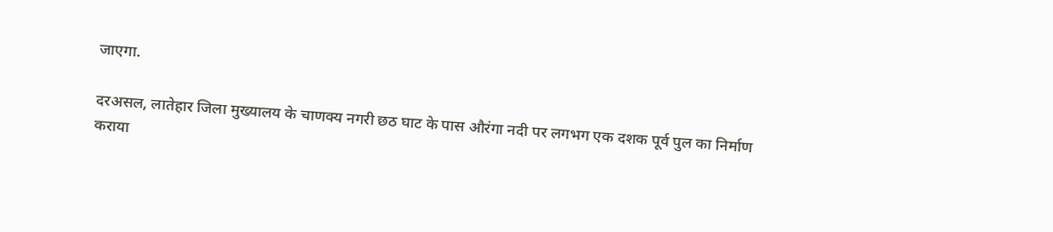जाएगा.

दरअसल, लातेहार जिला मुख्यालय के चाणक्य नगरी छठ घाट के पास औरंगा नदी पर लगभग एक दशक पूर्व पुल का निर्माण कराया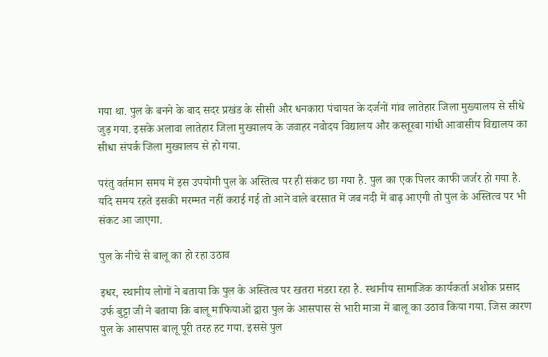गया था. पुल के बनने के बाद सदर प्रखंड के सीसी और धनकारा पंचायत के दर्जनों गांव लातेहार जिला मुख्यालय से सीधे जुड़ गया. इसके अलावा लातेहार जिला मुख्यालय के जवाहर नवोदय विद्यालय और कस्तूरबा गांधी आवासीय विद्यालय का सीधा संपर्क जिला मुख्यालय से हो गया.

परंतु वर्तमान समय में इस उपयोगी पुल के अस्तित्व पर ही संकट छा गया है. पुल का एक पिलर काफी जर्जर हो गया है. यदि समय रहते इसकी मरम्मत नहीं कराई गई तो आने वाले बरसात में जब नदी में बाढ़ आएगी तो पुल के अस्तित्व पर भी संकट आ जाएगा.

पुल के नीचे से बालू का हो रहा उठाव

इधर, स्थानीय लोगों ने बताया कि पुल के अस्तित्व पर खतरा मंडरा रहा है. स्थानीय सामाजिक कार्यकर्ता अशोक प्रसाद उर्फ बुट्टा जी ने बताया कि बालू माफियाओं द्वारा पुल के आसपास से भारी मात्रा में बालू का उठाव किया गया. जिस कारण पुल के आसपास बालू पूरी तरह हट गया. इससे पुल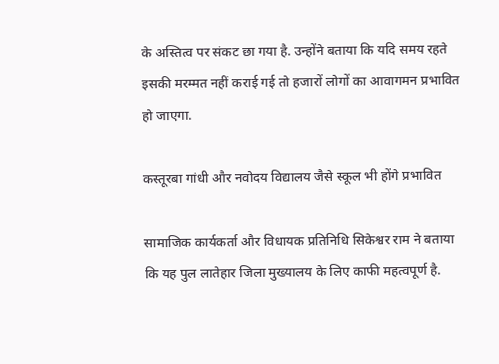के अस्तित्व पर संकट छा गया है. उन्होंने बताया कि यदि समय रहते इसकी मरम्मत नहीं कराई गई तो हजारों लोगों का आवागमन प्रभावित हो जाएगा.

कस्तूरबा गांधी और नवोदय विद्यालय जैसे स्कूल भी होंगे प्रभावित

सामाजिक कार्यकर्ता और विधायक प्रतिनिधि सिकेश्वर राम ने बताया कि यह पुल लातेहार जिला मुख्यालय के लिए काफी महत्वपूर्ण है.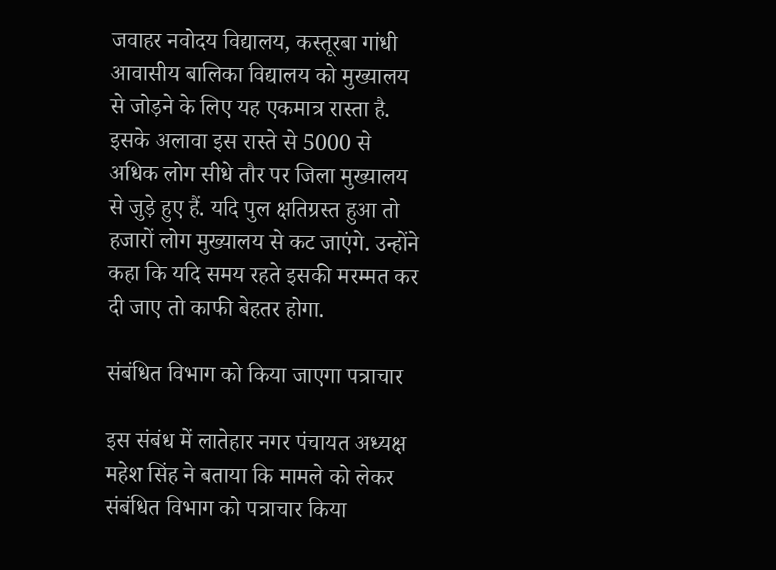जवाहर नवोदय विद्यालय, कस्तूरबा गांधी आवासीय बालिका विद्यालय को मुख्यालय से जोड़ने के लिए यह एकमात्र रास्ता है. इसके अलावा इस रास्ते से 5000 से अधिक लोग सीधे तौर पर जिला मुख्यालय से जुड़े हुए हैं. यदि पुल क्षतिग्रस्त हुआ तो हजारों लोग मुख्यालय से कट जाएंगे. उन्होंने कहा कि यदि समय रहते इसकी मरम्मत कर दी जाए तो काफी बेहतर होगा.

संबंधित विभाग को किया जाएगा पत्राचार

इस संबंध में लातेहार नगर पंचायत अध्यक्ष महेश सिंह ने बताया कि मामले को लेकर संबंधित विभाग को पत्राचार किया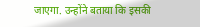जाएगा. उन्होंने बताया कि इसकी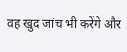वह खुद जांच भी करेंगे और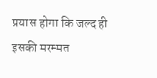प्रयास होगा कि जल्द ही इसकी मरम्मत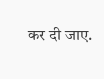कर दी जाए.